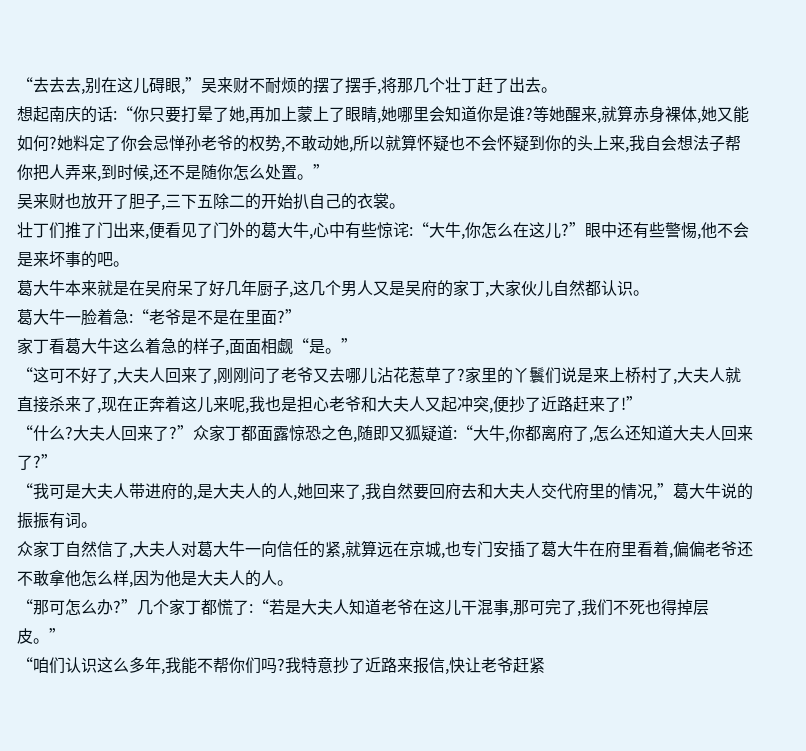“去去去,别在这儿碍眼,”吴来财不耐烦的摆了摆手,将那几个壮丁赶了出去。
想起南庆的话:“你只要打晕了她,再加上蒙上了眼睛,她哪里会知道你是谁?等她醒来,就算赤身裸体,她又能如何?她料定了你会忌惮孙老爷的权势,不敢动她,所以就算怀疑也不会怀疑到你的头上来,我自会想法子帮你把人弄来,到时候,还不是随你怎么处置。”
吴来财也放开了胆子,三下五除二的开始扒自己的衣裳。
壮丁们推了门出来,便看见了门外的葛大牛,心中有些惊诧:“大牛,你怎么在这儿?”眼中还有些警惕,他不会是来坏事的吧。
葛大牛本来就是在吴府呆了好几年厨子,这几个男人又是吴府的家丁,大家伙儿自然都认识。
葛大牛一脸着急:“老爷是不是在里面?”
家丁看葛大牛这么着急的样子,面面相觑“是。”
“这可不好了,大夫人回来了,刚刚问了老爷又去哪儿沾花惹草了?家里的丫鬟们说是来上桥村了,大夫人就直接杀来了,现在正奔着这儿来呢,我也是担心老爷和大夫人又起冲突,便抄了近路赶来了!”
“什么?大夫人回来了?”众家丁都面露惊恐之色,随即又狐疑道:“大牛,你都离府了,怎么还知道大夫人回来了?”
“我可是大夫人带进府的,是大夫人的人,她回来了,我自然要回府去和大夫人交代府里的情况,”葛大牛说的振振有词。
众家丁自然信了,大夫人对葛大牛一向信任的紧,就算远在京城,也专门安插了葛大牛在府里看着,偏偏老爷还不敢拿他怎么样,因为他是大夫人的人。
“那可怎么办?”几个家丁都慌了:“若是大夫人知道老爷在这儿干混事,那可完了,我们不死也得掉层皮。”
“咱们认识这么多年,我能不帮你们吗?我特意抄了近路来报信,快让老爷赶紧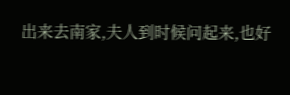出来去南家,夫人到时候问起来,也好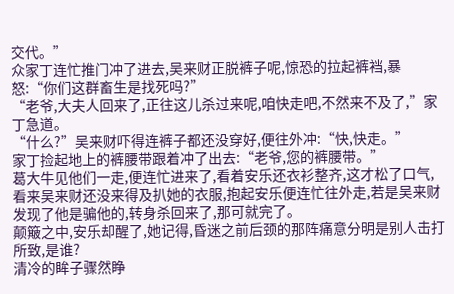交代。”
众家丁连忙推门冲了进去,吴来财正脱裤子呢,惊恐的拉起裤裆,暴怒:“你们这群畜生是找死吗?”
“老爷,大夫人回来了,正往这儿杀过来呢,咱快走吧,不然来不及了,”家丁急道。
“什么?”吴来财吓得连裤子都还没穿好,便往外冲:“快,快走。”
家丁捡起地上的裤腰带跟着冲了出去:“老爷,您的裤腰带。”
葛大牛见他们一走,便连忙进来了,看着安乐还衣衫整齐,这才松了口气,看来吴来财还没来得及扒她的衣服,抱起安乐便连忙往外走,若是吴来财发现了他是骗他的,转身杀回来了,那可就完了。
颠簸之中,安乐却醒了,她记得,昏迷之前后颈的那阵痛意分明是别人击打所致,是谁?
清冷的眸子骤然睁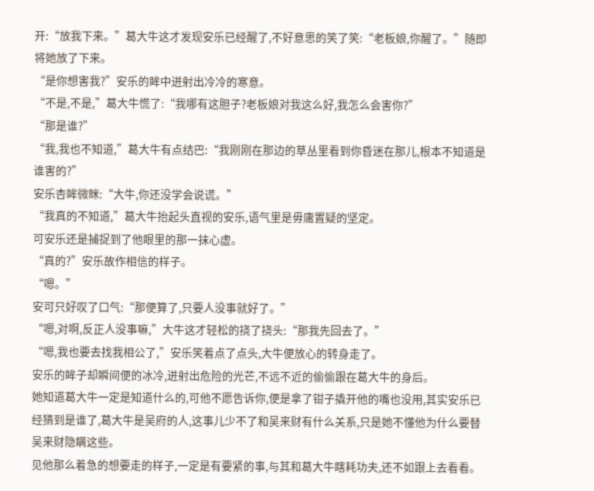开:“放我下来。”葛大牛这才发现安乐已经醒了,不好意思的笑了笑:“老板娘,你醒了。”随即将她放了下来。
“是你想害我?”安乐的眸中迸射出冷冷的寒意。
“不是,不是,”葛大牛慌了:“我哪有这胆子?老板娘对我这么好,我怎么会害你?”
“那是谁?”
“我,我也不知道,”葛大牛有点结巴:“我刚刚在那边的草丛里看到你昏迷在那儿,根本不知道是谁害的?”
安乐杏眸微眯:“大牛,你还没学会说谎。”
“我真的不知道,”葛大牛抬起头直视的安乐,语气里是毋庸置疑的坚定。
可安乐还是捕捉到了他眼里的那一抹心虚。
“真的?”安乐故作相信的样子。
“嗯。”
安可只好叹了口气:“那便算了,只要人没事就好了。”
“嗯,对啊,反正人没事嘛,”大牛这才轻松的挠了挠头:“那我先回去了。”
“嗯,我也要去找我相公了,”安乐笑着点了点头,大牛便放心的转身走了。
安乐的眸子却瞬间便的冰冷,迸射出危险的光芒,不远不近的偷偷跟在葛大牛的身后。
她知道葛大牛一定是知道什么的,可他不愿告诉你,便是拿了钳子撬开他的嘴也没用,其实安乐已经猜到是谁了,葛大牛是吴府的人,这事儿少不了和吴来财有什么关系,只是她不懂他为什么要替吴来财隐瞒这些。
见他那么着急的想要走的样子,一定是有要紧的事,与其和葛大牛瞎耗功夫,还不如跟上去看看。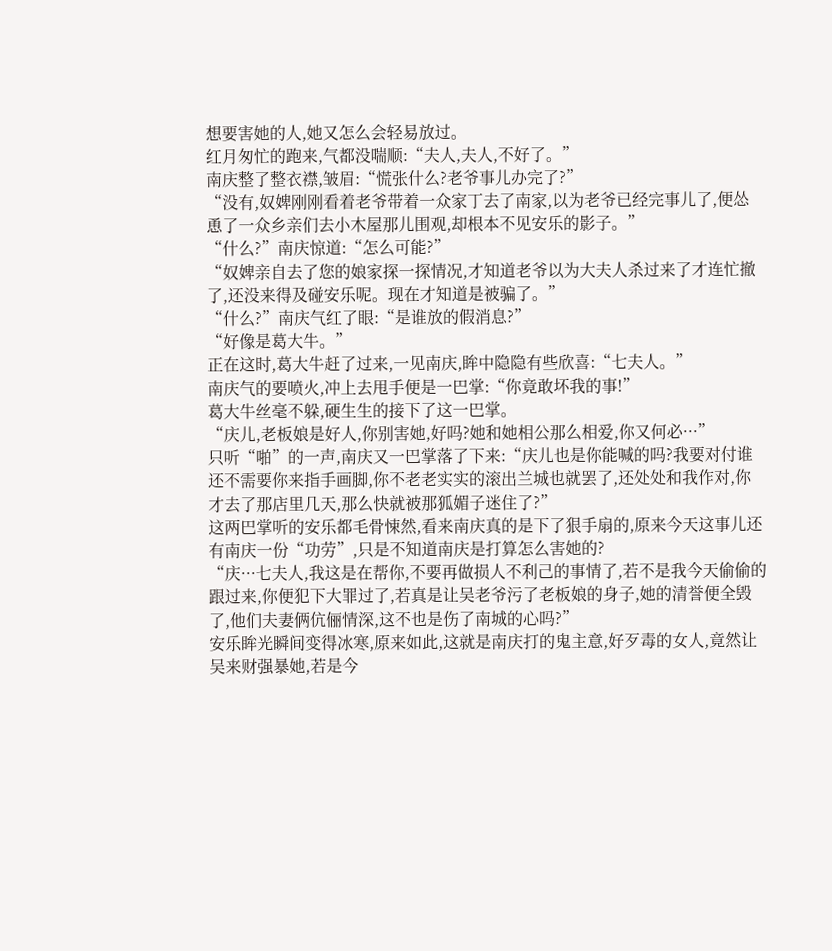想要害她的人,她又怎么会轻易放过。
红月匆忙的跑来,气都没喘顺:“夫人,夫人,不好了。”
南庆整了整衣襟,皱眉:“慌张什么?老爷事儿办完了?”
“没有,奴婢刚刚看着老爷带着一众家丁去了南家,以为老爷已经完事儿了,便怂恿了一众乡亲们去小木屋那儿围观,却根本不见安乐的影子。”
“什么?”南庆惊道:“怎么可能?”
“奴婢亲自去了您的娘家探一探情况,才知道老爷以为大夫人杀过来了才连忙撤了,还没来得及碰安乐呢。现在才知道是被骗了。”
“什么?”南庆气红了眼:“是谁放的假消息?”
“好像是葛大牛。”
正在这时,葛大牛赶了过来,一见南庆,眸中隐隐有些欣喜:“七夫人。”
南庆气的要喷火,冲上去甩手便是一巴掌:“你竟敢坏我的事!”
葛大牛丝毫不躲,硬生生的接下了这一巴掌。
“庆儿,老板娘是好人,你别害她,好吗?她和她相公那么相爱,你又何必···”
只听“啪”的一声,南庆又一巴掌落了下来:“庆儿也是你能喊的吗?我要对付谁还不需要你来指手画脚,你不老老实实的滚出兰城也就罢了,还处处和我作对,你才去了那店里几天,那么快就被那狐媚子迷住了?”
这两巴掌听的安乐都毛骨悚然,看来南庆真的是下了狠手扇的,原来今天这事儿还有南庆一份“功劳”,只是不知道南庆是打算怎么害她的?
“庆···七夫人,我这是在帮你,不要再做损人不利己的事情了,若不是我今天偷偷的跟过来,你便犯下大罪过了,若真是让吴老爷污了老板娘的身子,她的清誉便全毁了,他们夫妻俩伉俪情深,这不也是伤了南城的心吗?”
安乐眸光瞬间变得冰寒,原来如此,这就是南庆打的鬼主意,好歹毒的女人,竟然让吴来财强暴她,若是今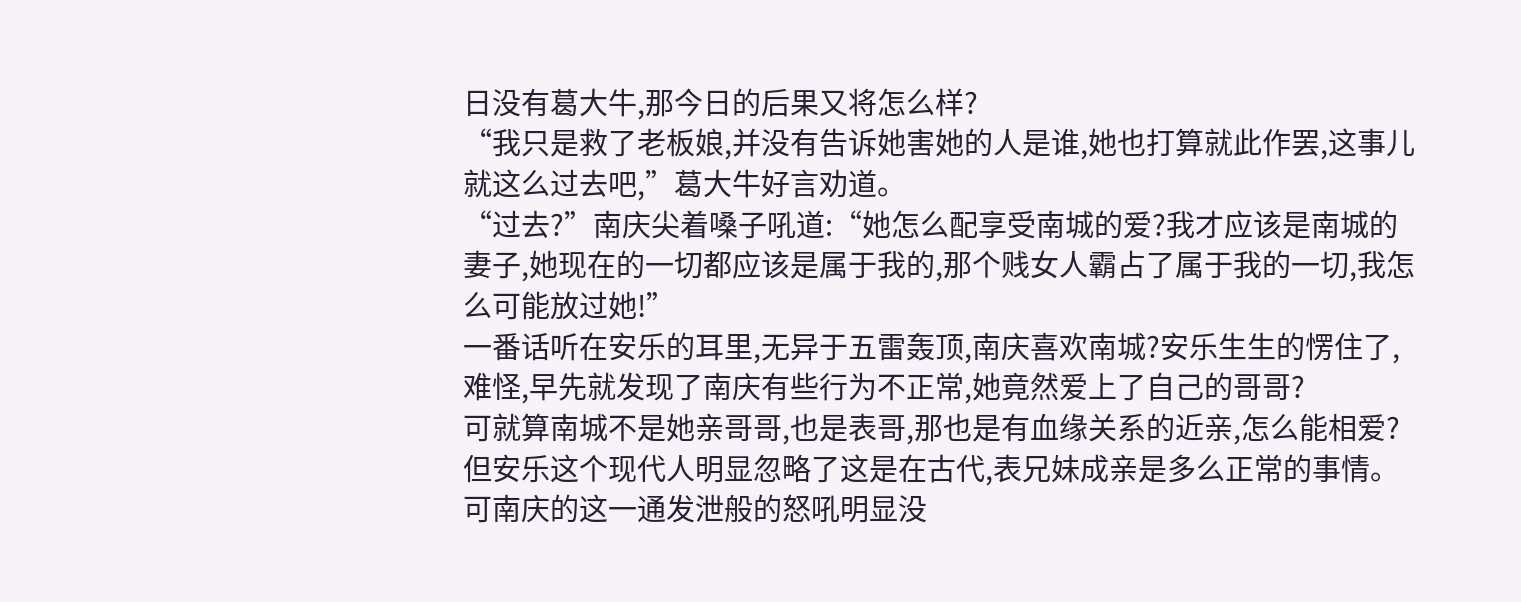日没有葛大牛,那今日的后果又将怎么样?
“我只是救了老板娘,并没有告诉她害她的人是谁,她也打算就此作罢,这事儿就这么过去吧,”葛大牛好言劝道。
“过去?”南庆尖着嗓子吼道:“她怎么配享受南城的爱?我才应该是南城的妻子,她现在的一切都应该是属于我的,那个贱女人霸占了属于我的一切,我怎么可能放过她!”
一番话听在安乐的耳里,无异于五雷轰顶,南庆喜欢南城?安乐生生的愣住了,难怪,早先就发现了南庆有些行为不正常,她竟然爱上了自己的哥哥?
可就算南城不是她亲哥哥,也是表哥,那也是有血缘关系的近亲,怎么能相爱?但安乐这个现代人明显忽略了这是在古代,表兄妹成亲是多么正常的事情。
可南庆的这一通发泄般的怒吼明显没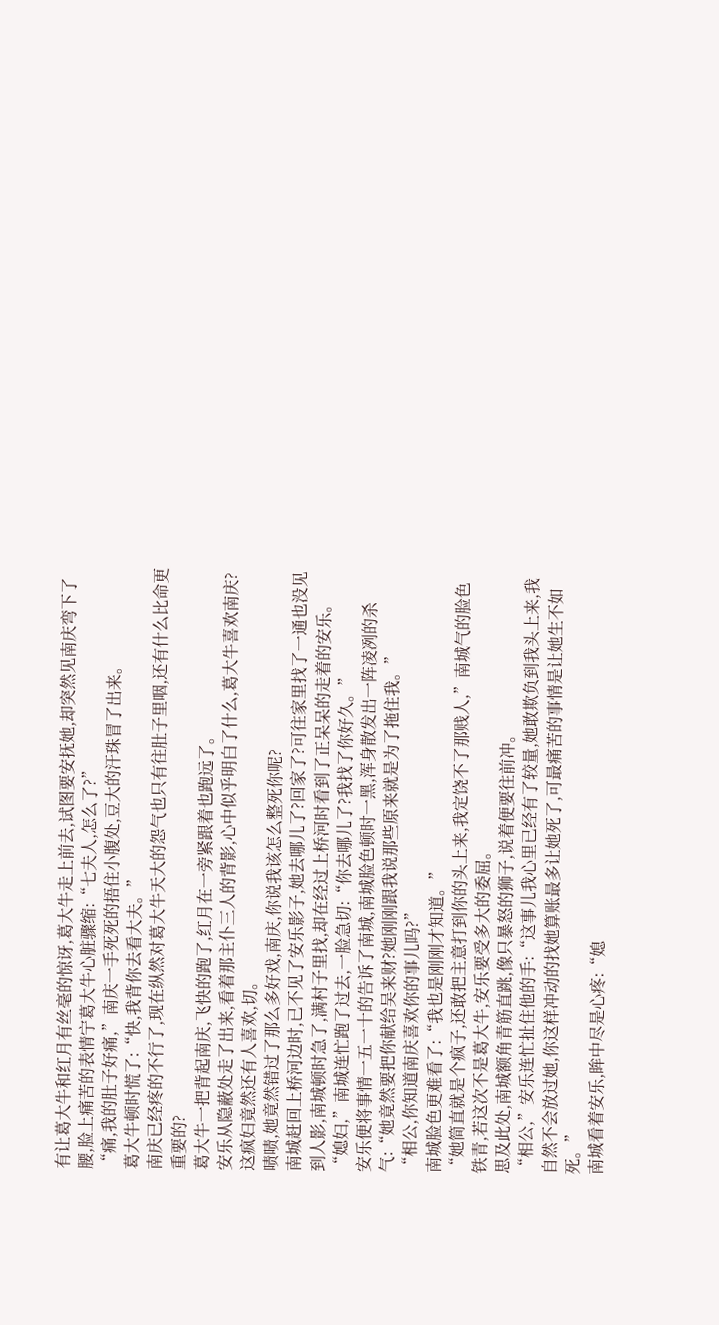有让葛大牛和红月有丝毫的惊讶,葛大牛走上前去,试图要安抚她,却突然见南庆弯下了腰,脸上痛苦的表情宁葛大牛心脏骤缩:“七夫人,怎么了?”
“痛,我的肚子好痛,”南庆一手死死的捂住小腹处,豆大的汗珠冒了出来。
葛大牛顿时慌了:“快,我背你去看大夫。”
南庆已经疼的不行了,现在纵然对葛大牛天大的怨气也只有往肚子里咽,还有什么比命更重要的?
葛大牛一把背起南庆,飞快的跑了,红月在一旁紧跟着也跑远了。
安乐从隐蔽处走了出来,看着那主仆三人的背影,心中似乎明白了什么,葛大牛喜欢南庆?这疯妇竟然还有人喜欢,切。
啧啧,她竟然错过了那么多好戏,南庆,你说我该怎么整死你呢?
南城赶回上桥河边时,已不见了安乐影子,她去哪儿了?回家了?可往家里找了一通也没见到人影,南城顿时急了,满村子里找,却在经过上桥河时看到了正呆呆的走着的安乐。
“媳妇,”南城连忙跑了过去,一脸急切:“你去哪儿了?我找了你好久。”
安乐便将事情一五一十的告诉了南城,南城脸色顿时一黑,浑身散发出一阵凌冽的杀气:“她竟然要把你献给吴来财?她刚刚跟我说那些原来就是为了拖住我。”
“相公,你知道南庆喜欢你的事儿吗?”
南城脸色更难看了:“我也是刚刚才知道。”
“她简直就是个疯子,还敢把主意打到你的头上来,我定饶不了那贱人,”南城气的脸色铁青,若这次不是葛大牛,安乐要受多大的委屈。
思及此处,南城额角青筋直跳,像只暴怒的狮子,说着便要往前冲。
“相公,”安乐连忙扯住他的手:“这事儿我心里已经有了较量,她敢欺负到我头上来,我自然不会放过她,你这样冲动的找她算账最多让她死了,可最痛苦的事情是让她生不如死。”
南城看着安乐,眸中尽是心疼:“媳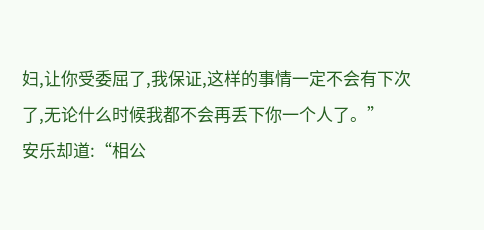妇,让你受委屈了,我保证,这样的事情一定不会有下次了,无论什么时候我都不会再丢下你一个人了。”
安乐却道:“相公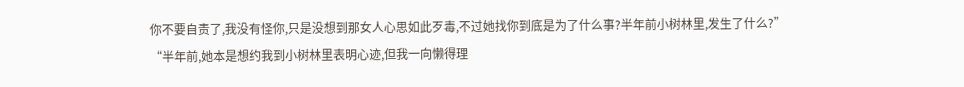你不要自责了,我没有怪你,只是没想到那女人心思如此歹毒,不过她找你到底是为了什么事?半年前小树林里,发生了什么?”
“半年前,她本是想约我到小树林里表明心迹,但我一向懒得理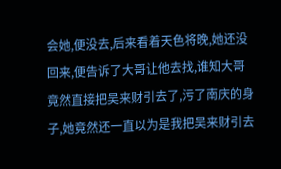会她,便没去,后来看着天色将晚,她还没回来,便告诉了大哥让他去找,谁知大哥竟然直接把吴来财引去了,污了南庆的身子,她竟然还一直以为是我把吴来财引去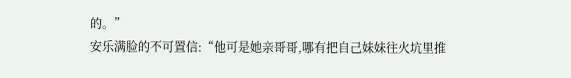的。”
安乐满脸的不可置信:“他可是她亲哥哥,哪有把自己妹妹往火坑里推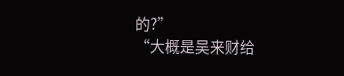的?”
“大概是吴来财给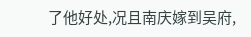了他好处,况且南庆嫁到吴府,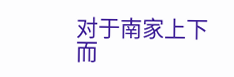对于南家上下而